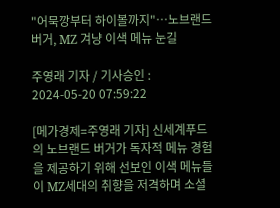"어묵깡부터 하이볼까지"…노브랜드 버거, MZ 겨냥 이색 메뉴 눈길

주영래 기자 / 기사승인 : 2024-05-20 07:59:22

[메가경제=주영래 기자] 신세계푸드의 노브랜드 버거가 독자적 메뉴 경험을 제공하기 위해 선보인 이색 메뉴들이 MZ세대의 취향을 저격하며 소셜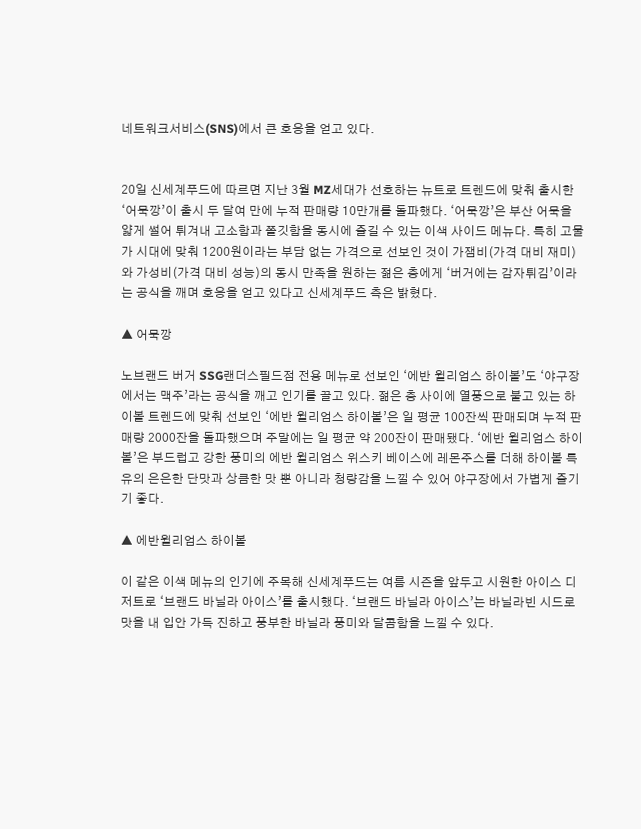네트워크서비스(SNS)에서 큰 호응을 얻고 있다.


20일 신세계푸드에 따르면 지난 3월 MZ세대가 선호하는 뉴트로 트렌드에 맞춰 출시한 ‘어묵깡’이 출시 두 달여 만에 누적 판매량 10만개를 돌파했다. ‘어묵깡’은 부산 어묵을 얇게 썰어 튀겨내 고소함과 쫄깃함을 동시에 즐길 수 있는 이색 사이드 메뉴다. 특히 고물가 시대에 맞춰 1200원이라는 부담 없는 가격으로 선보인 것이 가잼비(가격 대비 재미)와 가성비(가격 대비 성능)의 동시 만족을 원하는 젊은 층에게 ‘버거에는 감자튀김’이라는 공식을 깨며 호응을 얻고 있다고 신세계푸드 측은 밝혔다.

▲ 어묵깡

노브랜드 버거 SSG랜더스필드점 전용 메뉴로 선보인 ‘에반 윌리엄스 하이볼’도 ‘야구장에서는 맥주’라는 공식을 깨고 인기를 끌고 있다. 젊은 층 사이에 열풍으로 불고 있는 하이볼 트렌드에 맞춰 선보인 ‘에반 윌리엄스 하이볼’은 일 평균 100잔씩 판매되며 누적 판매량 2000잔을 돌파했으며 주말에는 일 평균 약 200잔이 판매됐다. ‘에반 윌리엄스 하이볼’은 부드럽고 강한 풍미의 에반 윌리엄스 위스키 베이스에 레몬주스를 더해 하이볼 특유의 은은한 단맛과 상큼한 맛 뿐 아니라 청량감을 느낄 수 있어 야구장에서 가볍게 즐기기 좋다.

▲ 에반윌리엄스 하이볼

이 같은 이색 메뉴의 인기에 주목해 신세계푸드는 여름 시즌을 앞두고 시원한 아이스 디저트로 ‘브랜드 바닐라 아이스’를 출시했다. ‘브랜드 바닐라 아이스’는 바닐라빈 시드로 맛을 내 입안 가득 진하고 풍부한 바닐라 풍미와 달콤함을 느낄 수 있다.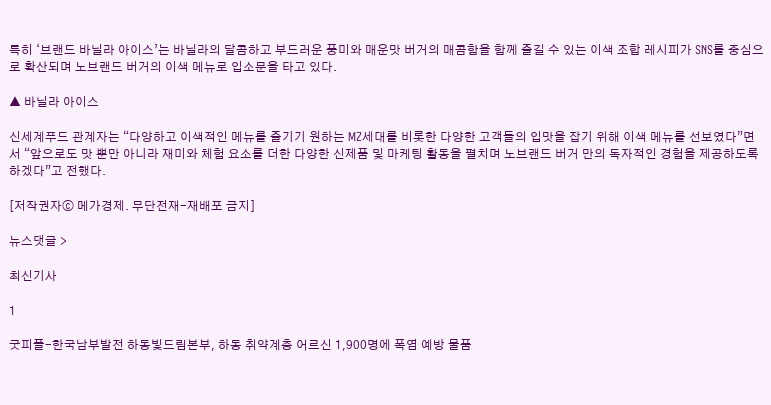특히 ‘브랜드 바닐라 아이스’는 바닐라의 달콤하고 부드러운 풍미와 매운맛 버거의 매콤함을 함께 즐길 수 있는 이색 조합 레시피가 SNS를 중심으로 확산되며 노브랜드 버거의 이색 메뉴로 입소문을 타고 있다.

▲ 바닐라 아이스

신세계푸드 관계자는 “다양하고 이색적인 메뉴를 즐기기 원하는 MZ세대를 비롯한 다양한 고객들의 입맛을 잡기 위해 이색 메뉴를 선보였다”면서 “앞으로도 맛 뿐만 아니라 재미와 체험 요소를 더한 다양한 신제품 및 마케팅 활동을 펼치며 노브랜드 버거 만의 독자적인 경험을 제공하도록 하겠다”고 전했다.

[저작권자ⓒ 메가경제. 무단전재-재배포 금지]

뉴스댓글 >

최신기사

1

굿피플-한국남부발전 하동빛드림본부, 하동 취약계층 어르신 1,900명에 폭염 예방 물품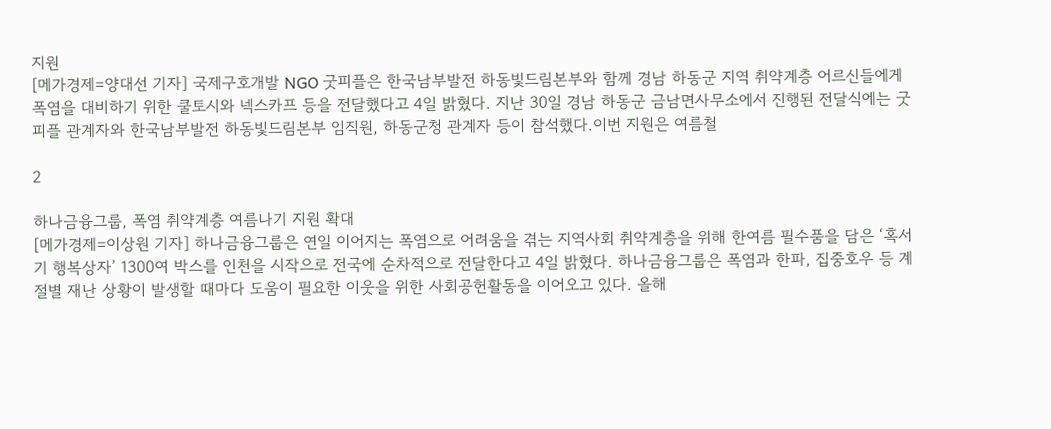지원
[메가경제=양대선 기자] 국제구호개발 NGO 굿피플은 한국남부발전 하동빛드림본부와 함께 경남 하동군 지역 취약계층 어르신들에게 폭염을 대비하기 위한 쿨토시와 넥스카프 등을 전달했다고 4일 밝혔다. 지난 30일 경남 하동군 금남면사무소에서 진행된 전달식에는 굿피플 관계자와 한국남부발전 하동빛드림본부 임직원, 하동군청 관계자 등이 참석했다.이번 지원은 여름철

2

하나금융그룹, 폭염 취약계층 여름나기 지원 확대
[메가경제=이상원 기자] 하나금융그룹은 연일 이어지는 폭염으로 어려움을 겪는 지역사회 취약계층을 위해 한여름 필수품을 담은 ‘혹서기 행복상자’ 1300여 박스를 인천을 시작으로 전국에 순차적으로 전달한다고 4일 밝혔다. 하나금융그룹은 폭염과 한파, 집중호우 등 계절별 재난 상황이 발생할 때마다 도움이 필요한 이웃을 위한 사회공헌활동을 이어오고 있다. 올해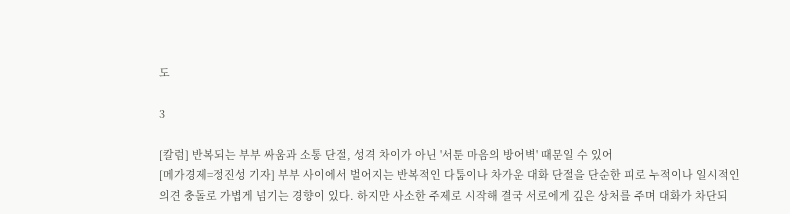도

3

[칼럼] 반복되는 부부 싸움과 소통 단절, 성격 차이가 아닌 '서툰 마음의 방어벽' 때문일 수 있어
[메가경제=정진성 기자] 부부 사이에서 벌어지는 반복적인 다툼이나 차가운 대화 단절을 단순한 피로 누적이나 일시적인 의견 충돌로 가볍게 넘기는 경향이 있다. 하지만 사소한 주제로 시작해 결국 서로에게 깊은 상처를 주며 대화가 차단되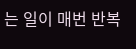는 일이 매번 반복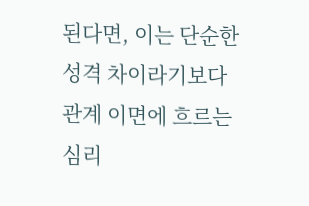된다면, 이는 단순한 성격 차이라기보다 관계 이면에 흐르는 심리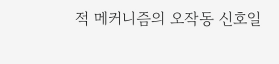적 메커니즘의 오작동 신호일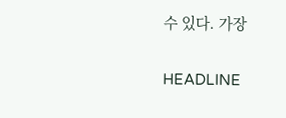수 있다. 가장

HEADLINE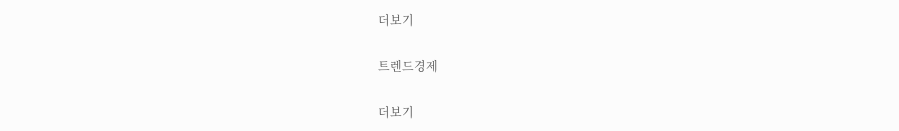더보기

트렌드경제

더보기